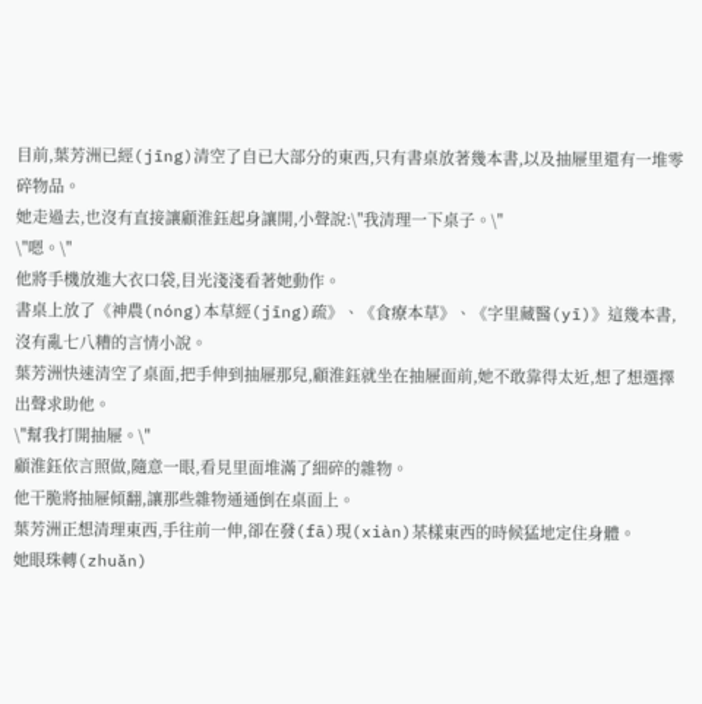目前,葉芳洲已經(jīng)清空了自已大部分的東西,只有書桌放著幾本書,以及抽屜里還有一堆零碎物品。
她走過去,也沒有直接讓顧淮鈺起身讓開,小聲說:\"我清理一下桌子。\"
\"嗯。\"
他將手機放進大衣口袋,目光淺淺看著她動作。
書桌上放了《神農(nóng)本草經(jīng)疏》、《食療本草》、《字里藏醫(yī)》這幾本書,沒有亂七八糟的言情小說。
葉芳洲快速清空了桌面,把手伸到抽屜那兒,顧淮鈺就坐在抽屜面前,她不敢靠得太近,想了想選擇出聲求助他。
\"幫我打開抽屜。\"
顧淮鈺依言照做,隨意一眼,看見里面堆滿了細碎的雜物。
他干脆將抽屜傾翻,讓那些雜物通通倒在桌面上。
葉芳洲正想清理東西,手往前一伸,卻在發(fā)現(xiàn)某樣東西的時候猛地定住身體。
她眼珠轉(zhuǎn)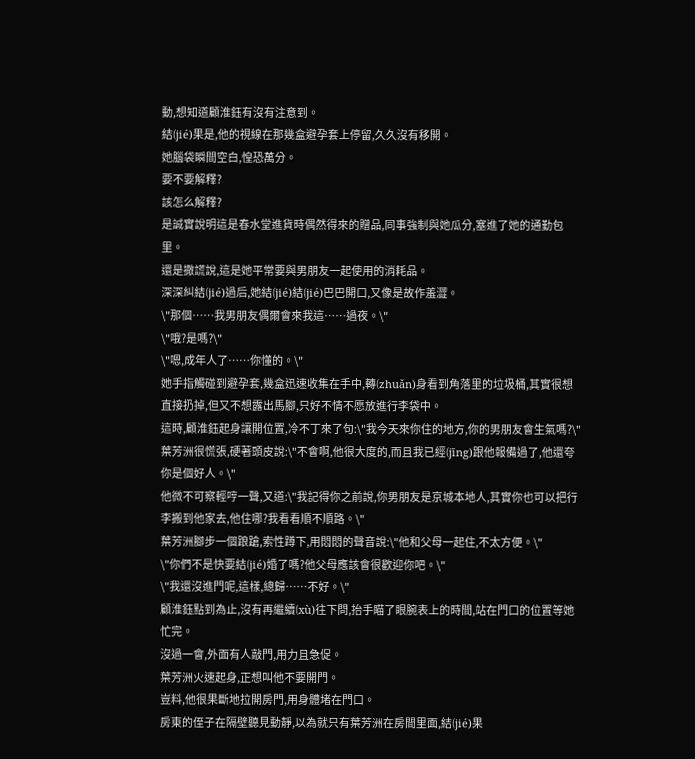動,想知道顧淮鈺有沒有注意到。
結(jié)果是,他的視線在那幾盒避孕套上停留,久久沒有移開。
她腦袋瞬間空白,惶恐萬分。
要不要解釋?
該怎么解釋?
是誠實說明這是春水堂進貨時偶然得來的贈品,同事強制與她瓜分,塞進了她的通勤包里。
還是撒謊說,這是她平常要與男朋友一起使用的消耗品。
深深糾結(jié)過后,她結(jié)結(jié)巴巴開口,又像是故作羞澀。
\"那個……我男朋友偶爾會來我這……過夜。\"
\"哦?是嗎?\"
\"嗯,成年人了……你懂的。\"
她手指觸碰到避孕套,幾盒迅速收集在手中,轉(zhuǎn)身看到角落里的垃圾桶,其實很想直接扔掉,但又不想露出馬腳,只好不情不愿放進行李袋中。
這時,顧淮鈺起身讓開位置,冷不丁來了句:\"我今天來你住的地方,你的男朋友會生氣嗎?\"
葉芳洲很慌張,硬著頭皮說:\"不會啊,他很大度的,而且我已經(jīng)跟他報備過了,他還夸你是個好人。\"
他微不可察輕哼一聲,又道:\"我記得你之前說,你男朋友是京城本地人,其實你也可以把行李搬到他家去,他住哪?我看看順不順路。\"
葉芳洲腳步一個踉蹌,索性蹲下,用悶悶的聲音說:\"他和父母一起住,不太方便。\"
\"你們不是快要結(jié)婚了嗎?他父母應該會很歡迎你吧。\"
\"我還沒進門呢,這樣,總歸……不好。\"
顧淮鈺點到為止,沒有再繼續(xù)往下問,抬手瞄了眼腕表上的時間,站在門口的位置等她忙完。
沒過一會,外面有人敲門,用力且急促。
葉芳洲火速起身,正想叫他不要開門。
豈料,他很果斷地拉開房門,用身體堵在門口。
房東的侄子在隔壁聽見動靜,以為就只有葉芳洲在房間里面,結(jié)果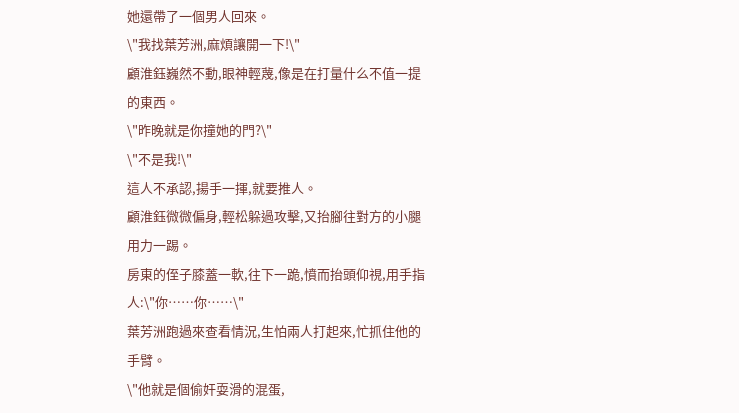她還帶了一個男人回來。
\"我找葉芳洲,麻煩讓開一下!\"
顧淮鈺巍然不動,眼神輕蔑,像是在打量什么不值一提的東西。
\"昨晚就是你撞她的門?\"
\"不是我!\"
這人不承認,揚手一揮,就要推人。
顧淮鈺微微偏身,輕松躲過攻擊,又抬腳往對方的小腿用力一踢。
房東的侄子膝蓋一軟,往下一跪,憤而抬頭仰視,用手指人:\"你……你……\"
葉芳洲跑過來查看情況,生怕兩人打起來,忙抓住他的手臂。
\"他就是個偷奸耍滑的混蛋,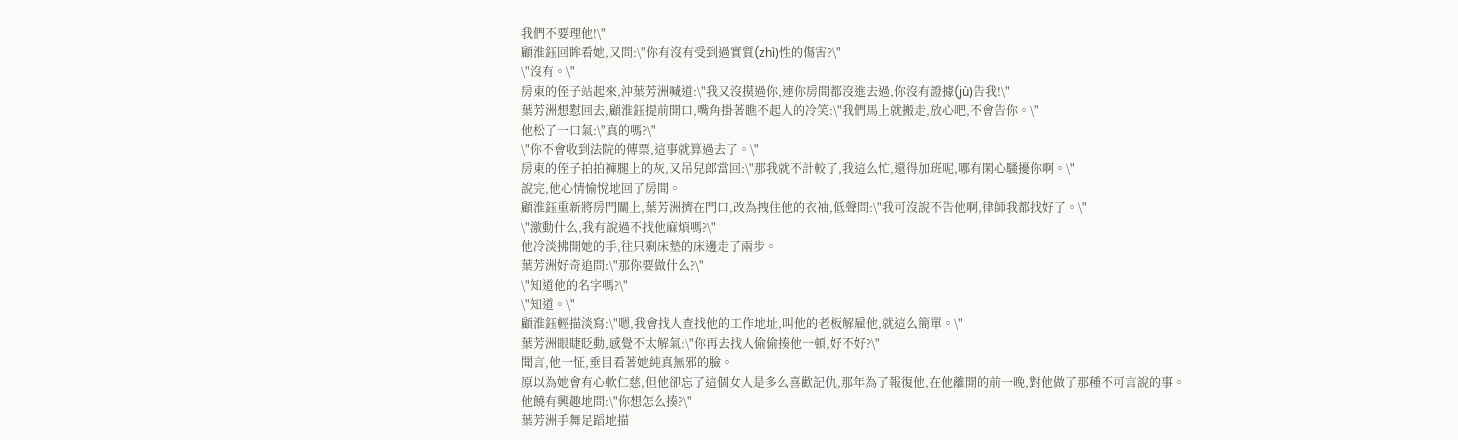我們不要理他!\"
顧淮鈺回眸看她,又問:\"你有沒有受到過實質(zhì)性的傷害?\"
\"沒有。\"
房東的侄子站起來,沖葉芳洲喊道:\"我又沒摸過你,連你房間都沒進去過,你沒有證據(jù)告我!\"
葉芳洲想懟回去,顧淮鈺提前開口,嘴角掛著瞧不起人的冷笑:\"我們馬上就搬走,放心吧,不會告你。\"
他松了一口氣:\"真的嗎?\"
\"你不會收到法院的傳票,這事就算過去了。\"
房東的侄子拍拍褲腿上的灰,又吊兒郎當回:\"那我就不計較了,我這么忙,還得加班呢,哪有閑心騷擾你啊。\"
說完,他心情愉悅地回了房間。
顧淮鈺重新將房門關上,葉芳洲擠在門口,改為拽住他的衣袖,低聲問:\"我可沒說不告他啊,律師我都找好了。\"
\"激動什么,我有說過不找他麻煩嗎?\"
他冷淡拂開她的手,往只剩床墊的床邊走了兩步。
葉芳洲好奇追問:\"那你要做什么?\"
\"知道他的名字嗎?\"
\"知道。\"
顧淮鈺輕描淡寫:\"嗯,我會找人查找他的工作地址,叫他的老板解雇他,就這么簡單。\"
葉芳洲眼睫眨動,感覺不太解氣:\"你再去找人偷偷揍他一頓,好不好?\"
聞言,他一怔,垂目看著她純真無邪的臉。
原以為她會有心軟仁慈,但他卻忘了這個女人是多么喜歡記仇,那年為了報復他,在他離開的前一晚,對他做了那種不可言說的事。
他饒有興趣地問:\"你想怎么揍?\"
葉芳洲手舞足蹈地描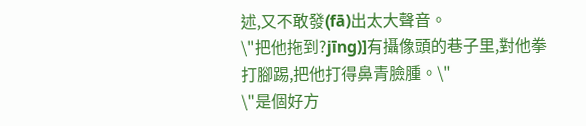述,又不敢發(fā)出太大聲音。
\"把他拖到?jīng)]有攝像頭的巷子里,對他拳打腳踢,把他打得鼻青臉腫。\"
\"是個好方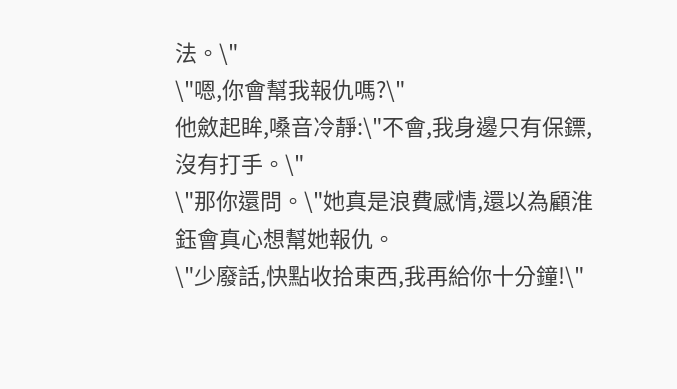法。\"
\"嗯,你會幫我報仇嗎?\"
他斂起眸,嗓音冷靜:\"不會,我身邊只有保鏢,沒有打手。\"
\"那你還問。\"她真是浪費感情,還以為顧淮鈺會真心想幫她報仇。
\"少廢話,快點收拾東西,我再給你十分鐘!\"